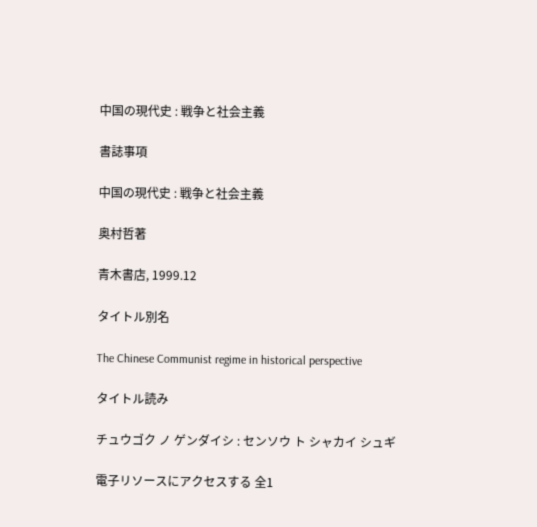中国の現代史 : 戦争と社会主義

書誌事項

中国の現代史 : 戦争と社会主義

奥村哲著

青木書店, 1999.12

タイトル別名

The Chinese Communist regime in historical perspective

タイトル読み

チュウゴク ノ ゲンダイシ : センソウ ト シャカイ シュギ

電子リソースにアクセスする 全1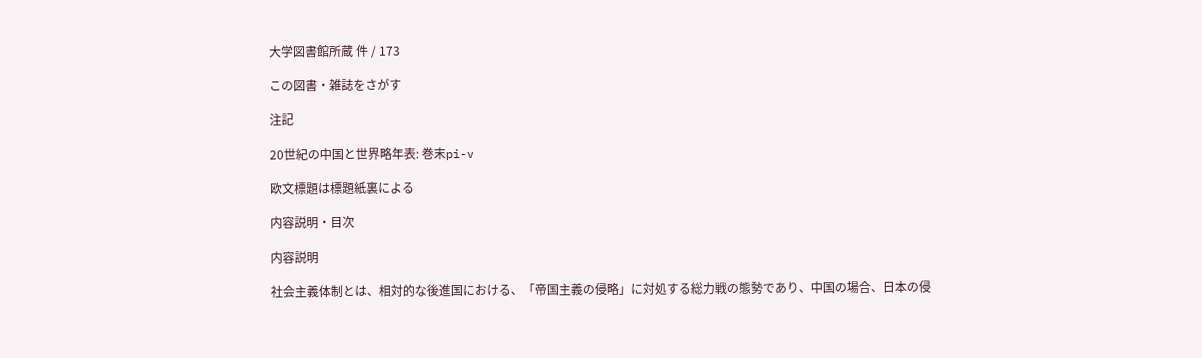大学図書館所蔵 件 / 173

この図書・雑誌をさがす

注記

20世紀の中国と世界略年表: 巻末pi-v

欧文標題は標題紙裏による

内容説明・目次

内容説明

社会主義体制とは、相対的な後進国における、「帝国主義の侵略」に対処する総力戦の態勢であり、中国の場合、日本の侵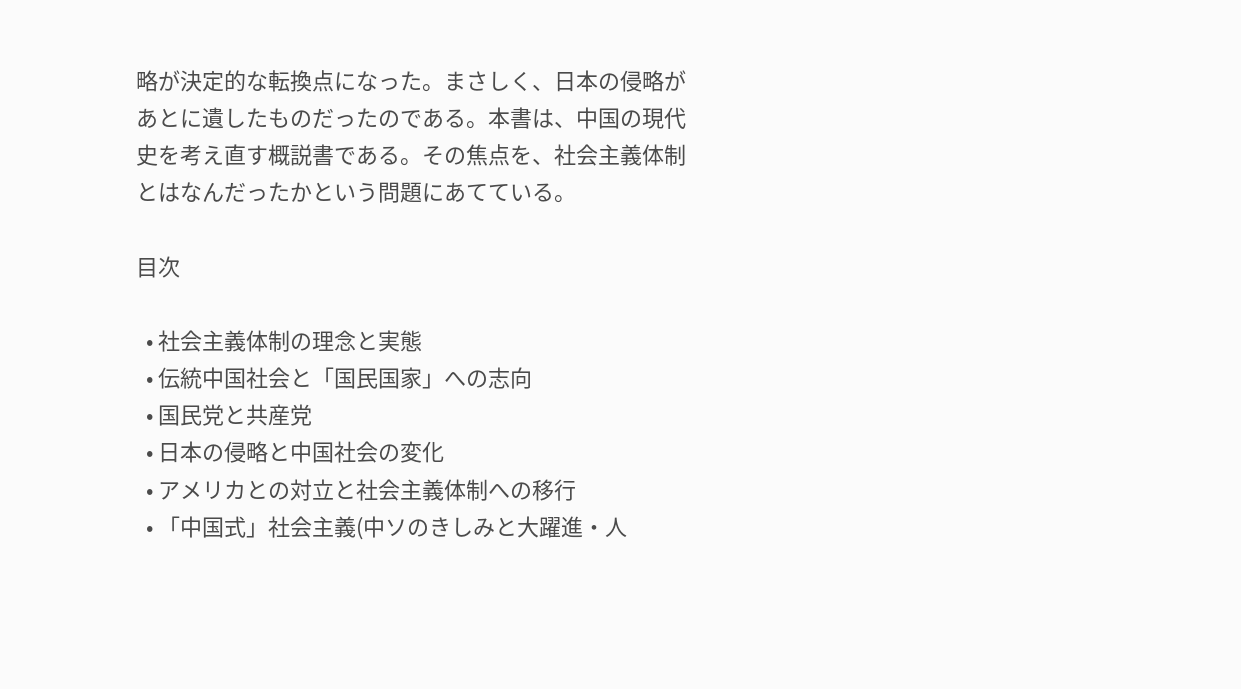略が決定的な転換点になった。まさしく、日本の侵略があとに遺したものだったのである。本書は、中国の現代史を考え直す概説書である。その焦点を、社会主義体制とはなんだったかという問題にあてている。

目次

  • 社会主義体制の理念と実態
  • 伝統中国社会と「国民国家」への志向
  • 国民党と共産党
  • 日本の侵略と中国社会の変化
  • アメリカとの対立と社会主義体制への移行
  • 「中国式」社会主義(中ソのきしみと大躍進・人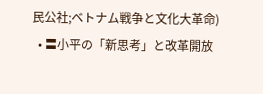民公社;ベトナム戦争と文化大革命)
  • 〓小平の「新思考」と改革開放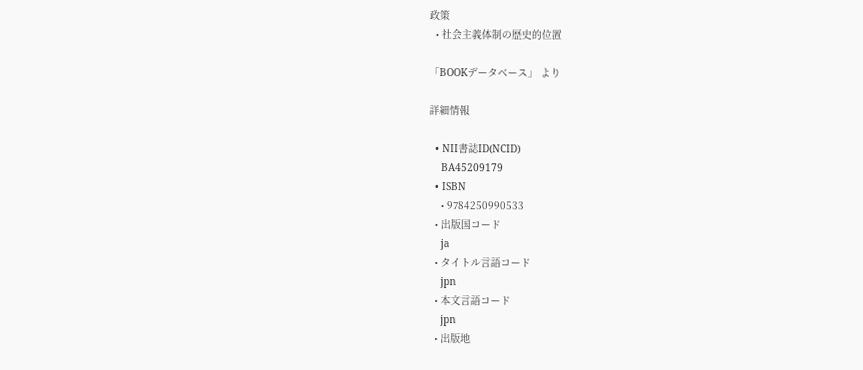政策
  • 社会主義体制の歴史的位置

「BOOKデータベース」 より

詳細情報

  • NII書誌ID(NCID)
    BA45209179
  • ISBN
    • 9784250990533
  • 出版国コード
    ja
  • タイトル言語コード
    jpn
  • 本文言語コード
    jpn
  • 出版地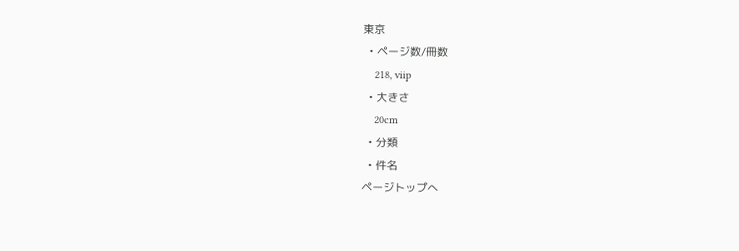東京
  • ページ数/冊数
    218, viip
  • 大きさ
    20cm
  • 分類
  • 件名
ページトップへ